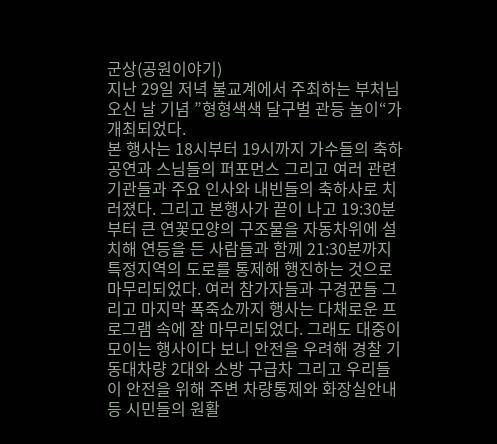군상(공원이야기)
지난 29일 저녁 불교계에서 주최하는 부처님 오신 날 기념 ”형형색색 달구벌 관등 놀이“가 개최되었다.
본 행사는 18시부터 19시까지 가수들의 축하공연과 스님들의 퍼포먼스 그리고 여러 관련 기관들과 주요 인사와 내빈들의 축하사로 치러졌다. 그리고 본행사가 끝이 나고 19:30분부터 큰 연꽃모양의 구조물을 자동차위에 설치해 연등을 든 사람들과 함께 21:30분까지 특정지역의 도로를 통제해 행진하는 것으로 마무리되었다. 여러 참가자들과 구경꾼들 그리고 마지막 폭죽쇼까지 행사는 다채로운 프로그램 속에 잘 마무리되었다. 그래도 대중이 모이는 행사이다 보니 안전을 우려해 경찰 기동대차량 2대와 소방 구급차 그리고 우리들이 안전을 위해 주변 차량통제와 화장실안내등 시민들의 원활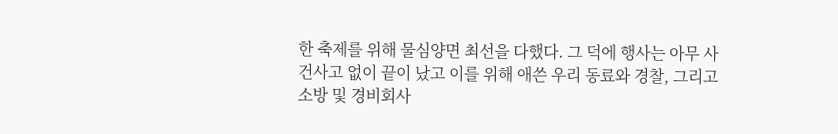한 축제를 위해 물심양면 최선을 다했다. 그 덕에 행사는 아무 사건사고 없이 끝이 났고 이를 위해 애쓴 우리 동료와 경찰, 그리고 소방 및 경비회사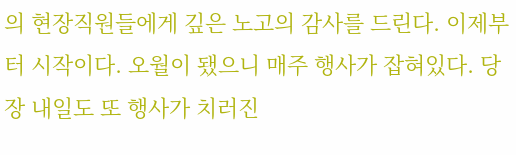의 현장직원들에게 깊은 노고의 감사를 드린다. 이제부터 시작이다. 오월이 됐으니 매주 행사가 잡혀있다. 당장 내일도 또 행사가 치러진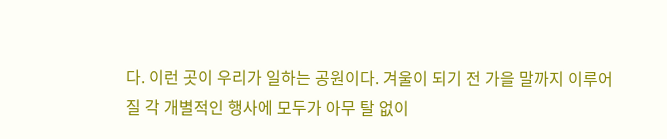다. 이런 곳이 우리가 일하는 공원이다. 겨울이 되기 전 가을 말까지 이루어질 각 개별적인 행사에 모두가 아무 탈 없이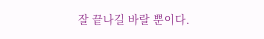잘 끝나길 바랄 뿐이다.